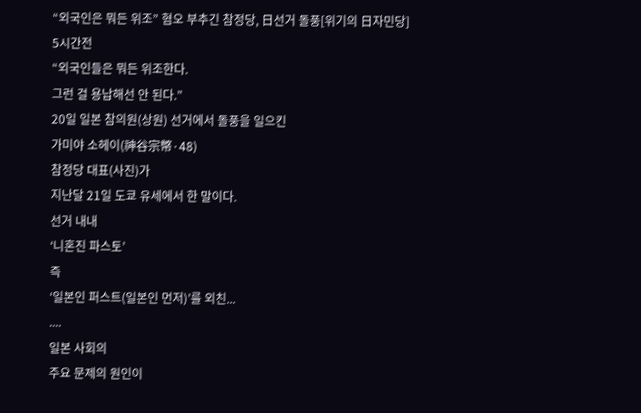“외국인은 뭐든 위조” 혐오 부추긴 참정당, 日선거 돌풍[위기의 日자민당]
5시간전
“외국인들은 뭐든 위조한다.
그런 걸 용납해선 안 된다.”
20일 일본 참의원(상원) 선거에서 돌풍을 일으킨
가미야 소헤이(神谷宗幣·48)
참정당 대표(사진)가
지난달 21일 도쿄 유세에서 한 말이다.
선거 내내
‘니혼진 파스토’
즉
‘일본인 퍼스트(일본인 먼저)’를 외친...
....
일본 사회의
주요 문제의 원인이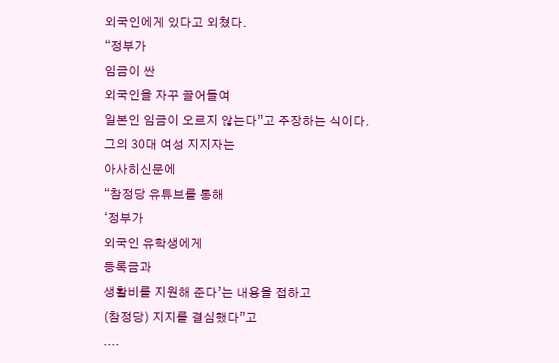외국인에게 있다고 외쳤다.
“정부가
임금이 싼
외국인을 자꾸 끌어들여
일본인 임금이 오르지 않는다”고 주장하는 식이다.
그의 30대 여성 지지자는
아사히신문에
“참정당 유튜브를 통해
‘정부가
외국인 유학생에게
등록금과
생활비를 지원해 준다’는 내용을 접하고
(참정당) 지지를 결심했다”고
....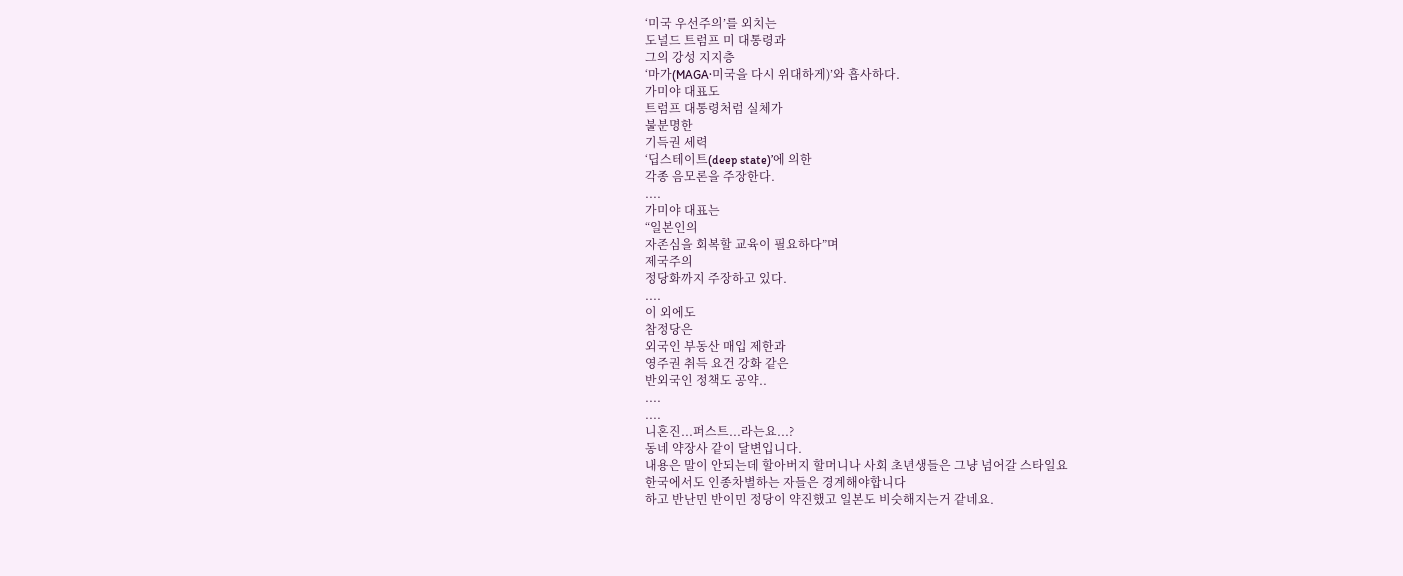‘미국 우선주의’를 외치는
도널드 트럼프 미 대통령과
그의 강성 지지층
‘마가(MAGA·미국을 다시 위대하게)’와 흡사하다.
가미야 대표도
트럼프 대통령처럼 실체가
불분명한
기득권 세력
‘딥스테이트(deep state)’에 의한
각종 음모론을 주장한다.
....
가미야 대표는
“일본인의
자존심을 회복할 교육이 필요하다”며
제국주의
정당화까지 주장하고 있다.
....
이 외에도
참정당은
외국인 부동산 매입 제한과
영주권 취득 요건 강화 같은
반외국인 정책도 공약..
....
....
니혼진...퍼스트...라는요...?
동네 약장사 같이 달변입니다.
내용은 말이 안되는데 할아버지 할머니나 사회 초년생들은 그냥 넘어갈 스타일요
한국에서도 인종차별하는 자들은 경계해야합니다
하고 반난민 반이민 정당이 약진했고 일본도 비슷해지는거 같네요.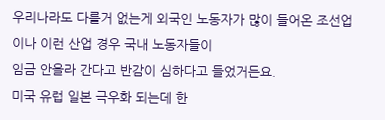우리나라도 다를거 없는게 외국인 노동자가 많이 들어온 조선업이나 이런 산업 경우 국내 노동자들이
임금 안올라 간다고 반감이 심하다고 들었거든요.
미국 유럽 일본 극우화 되는데 한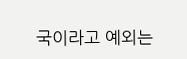국이라고 예외는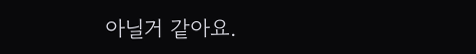아닐거 같아요.